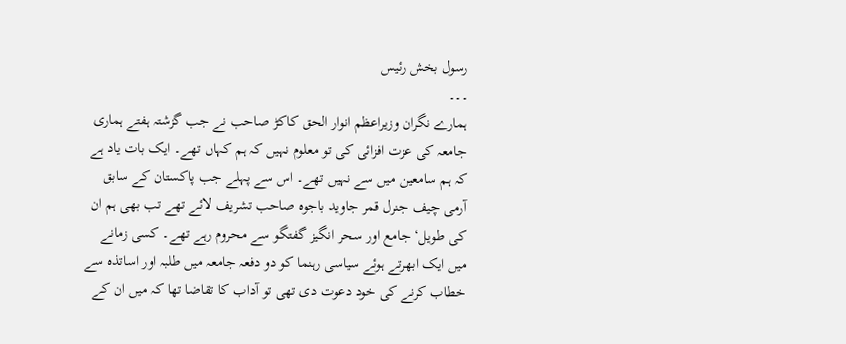رسول بخش رئیس
۔۔۔
ہمارے نگران وزیراعظم انوار الحق کاکڑ صاحب نے جب گزشتہ ہفتے ہماری جامعہ کی عزت افزائی کی تو معلوم نہیں کہ ہم کہاں تھے۔ ایک بات یاد ہے کہ ہم سامعین میں سے نہیں تھے۔ اس سے پہلے جب پاکستان کے سابق آرمی چیف جنرل قمر جاوید باجوہ صاحب تشریف لائے تھے تب بھی ہم ان کی طویل‘ جامع اور سحر انگیز گفتگو سے محروم رہے تھے۔ کسی زمانے میں ایک ابھرتے ہوئے سیاسی رہنما کو دو دفعہ جامعہ میں طلبہ اور اساتذہ سے خطاب کرنے کی خود دعوت دی تھی تو آداب کا تقاضا تھا کہ میں ان کے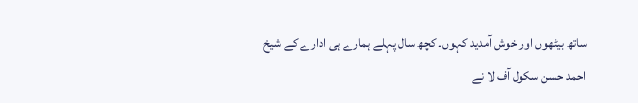ساتھ بیٹھوں اور خوش آمدید کہوں۔ کچھ سال پہلے ہمارے ہی ادارے کے شیخ احمد حسن سکول آف لا نے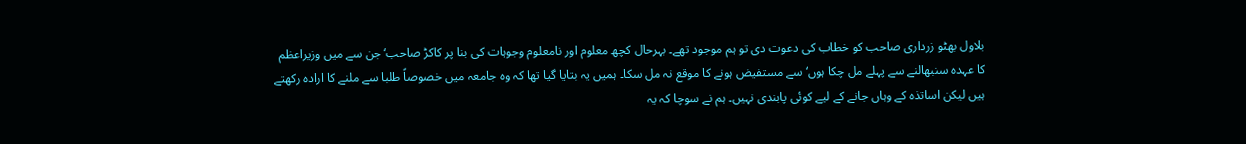بلاول بھٹو زرداری صاحب کو خطاب کی دعوت دی تو ہم موجود تھے۔ بہرحال کچھ معلوم اور نامعلوم وجوہات کی بنا پر کاکڑ صاحب‘ جن سے میں وزیراعظم کا عہدہ سنبھالنے سے پہلے مل چکا ہوں‘ سے مستفیض ہونے کا موقع نہ مل سکا۔ ہمیں یہ بتایا گیا تھا کہ وہ جامعہ میں خصوصاً طلبا سے ملنے کا ارادہ رکھتے ہیں لیکن اساتذہ کے وہاں جانے کے لیے کوئی پابندی نہیں۔ ہم نے سوچا کہ یہ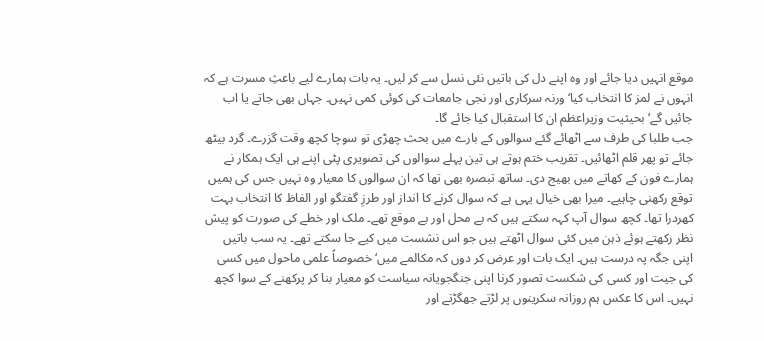موقع انہیں دیا جائے اور وہ اپنے دل کی باتیں نئی نسل سے کر لیں۔ یہ بات ہمارے لیے باعثِ مسرت ہے کہ انہوں نے لمز کا انتخاب کیا‘ ورنہ سرکاری اور نجی جامعات کی کوئی کمی نہیں۔ جہاں بھی جاتے یا اب جائیں گے‘ بحیثیت وزیراعظم ان کا استقبال کیا جائے گا۔
جب طلبا کی طرف سے اٹھائے گئے سوالوں کے بارے میں بحث چھڑی تو سوچا کچھ وقت گزرے۔ گرد بیٹھ جائے تو پھر قلم اٹھائیں۔ تقریب ختم ہوتے ہی تین پہلے سوالوں کی تصویری پٹی اپنے ہی ایک ہمکار نے ہمارے فون کے کھاتے میں بھیج دی۔ ساتھ تبصرہ بھی تھا کہ ان سوالوں کا معیار وہ نہیں جس کی ہمیں توقع رکھنی چاہیے۔ میرا بھی خیال یہی ہے کہ سوال کرنے کا انداز اور طرزِ گفتگو اور الفاظ کا انتخاب بہت کھردرا تھا۔ کچھ سوال آپ کہہ سکتے ہیں کہ بے محل اور بے موقع تھے۔ ملک اور خطے کی صورت کو پیش نظر رکھتے ہوئے ذہن میں کئی سوال اٹھتے ہیں جو اس نشست میں کیے جا سکتے تھے۔ یہ سب باتیں اپنی جگہ پہ درست ہیں۔ ایک بات اور عرض کر دوں کہ مکالمے میں‘ خصوصاً علمی ماحول میں کسی کی جیت اور کسی کی شکست تصور کرنا اپنی جنگجویانہ سیاست کو معیار بنا کر پرکھنے کے سوا کچھ نہیں۔ اس کا عکس ہم روزانہ سکرینوں پر لڑتے جھگڑتے اور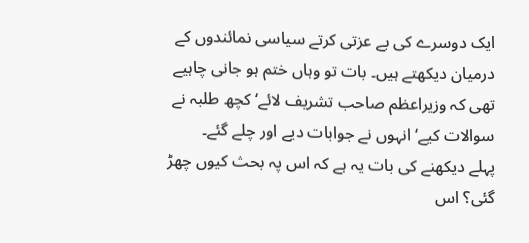ایک دوسرے کی بے عزتی کرتے سیاسی نمائندوں کے درمیان دیکھتے ہیں۔ بات تو وہاں ختم ہو جانی چاہیے تھی کہ وزیراعظم صاحب تشریف لائے‘ کچھ طلبہ نے سوالات کیے‘ انہوں نے جوابات دیے اور چلے گئے۔
پہلے دیکھنے کی بات یہ ہے کہ اس پہ بحث کیوں چھڑ گئی؟ اس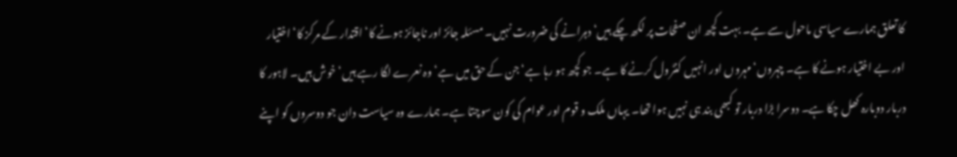کا تعلق ہمارے سیاسی ماحول سے ہے۔ بہت کچھ ان صفحات پر لکھ چکے ہیں‘ دہرانے کی ضرورت نہیں۔ مسئلہ جائز اور ناجائز ہونے کا‘ اقتدار کے مرکز کا‘ اختیار اور بے اختیار ہونے کا ہے۔ چہروں‘ مہروں اور انہیں کنٹرول کرنے کا ہے۔ جو کچھ ہو رہا ہے‘ جن کے حق میں ہے‘ وہ نعرے لگا رہے ہیں‘ خوش ہیں۔ لاہور کا دربار دوبارہ کھل چکا ہے۔ دوسرا بڑا دربار تو کبھی بند ہی نہیں ہوا تھا۔ یہاں ملک و قوم اور عوام کی کون سوچتا ہے۔ ہمارے وہ سیاست دان جو دوسروں کو اپنے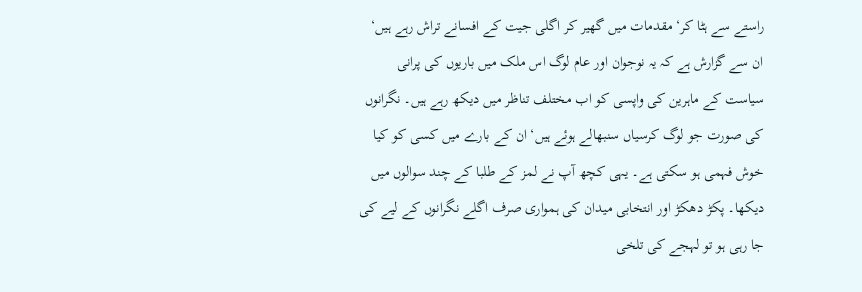راستے سے ہٹا کر‘ مقدمات میں گھیر کر اگلی جیت کے افسانے تراش رہے ہیں‘ ان سے گزارش ہے کہ یہ نوجوان اور عام لوگ اس ملک میں باریوں کی پرانی سیاست کے ماہرین کی واپسی کو اب مختلف تناظر میں دیکھ رہے ہیں۔ نگرانوں کی صورت جو لوگ کرسیاں سنبھالے ہوئے ہیں‘ ان کے بارے میں کسی کو کیا خوش فہمی ہو سکتی ہے۔ یہی کچھ آپ نے لمز کے طلبا کے چند سوالوں میں دیکھا۔ پکڑ دھکڑ اور انتخابی میدان کی ہمواری صرف اگلے نگرانوں کے لیے کی جا رہی ہو تو لہجے کی تلخی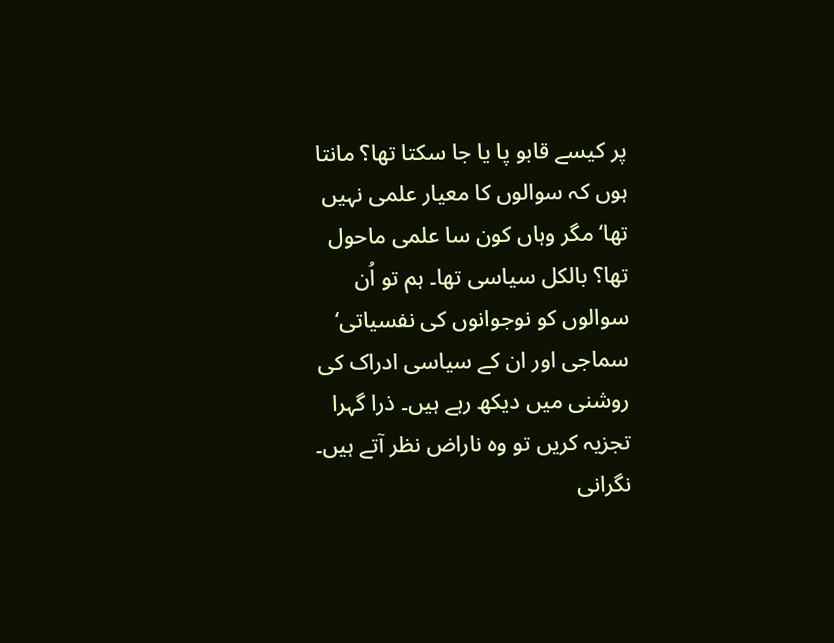پر کیسے قابو پا یا جا سکتا تھا؟ مانتا ہوں کہ سوالوں کا معیار علمی نہیں تھا‘ مگر وہاں کون سا علمی ماحول تھا؟ بالکل سیاسی تھا۔ ہم تو اُن سوالوں کو نوجوانوں کی نفسیاتی‘ سماجی اور ان کے سیاسی ادراک کی روشنی میں دیکھ رہے ہیں۔ ذرا گہرا تجزیہ کریں تو وہ ناراض نظر آتے ہیں۔ نگرانی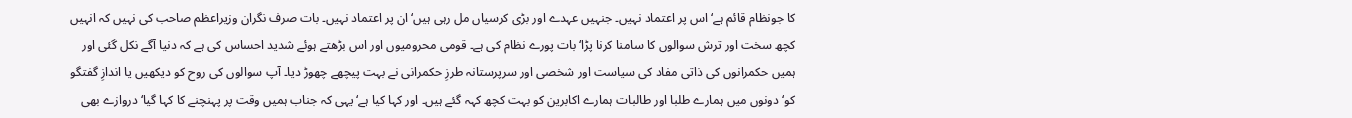کا جونظام قائم ہے‘ اس پر اعتماد نہیں۔ جنہیں عہدے اور بڑی کرسیاں مل رہی ہیں‘ ان پر اعتماد نہیں۔ بات صرف نگران وزیراعظم صاحب کی نہیں کہ انہیں کچھ سخت اور ترش سوالوں کا سامنا کرنا پڑا‘ بات پورے نظام کی ہے۔ قومی محرومیوں اور اس بڑھتے ہوئے شدید احساس کی ہے کہ دنیا آگے نکل گئی اور ہمیں حکمرانوں کی ذاتی مفاد کی سیاست اور شخصی اور سرپرستانہ طرزِ حکمرانی نے بہت پیچھے چھوڑ دیا۔ آپ سوالوں کی روح کو دیکھیں یا اندازِ گفتگو کو‘ دونوں میں ہمارے طلبا اور طالبات ہمارے اکابرین کو بہت کچھ کہہ گئے ہیں۔ اور کہا کیا ہے‘ یہی کہ جناب ہمیں وقت پر پہنچنے کا کہا گیا‘ دروازے بھی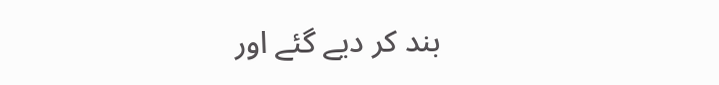بند کر دیے گئے اور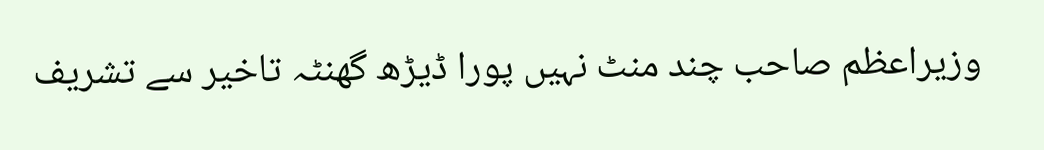وزیراعظم صاحب چند منٹ نہیں پورا ڈیڑھ گھنٹہ تاخیر سے تشریف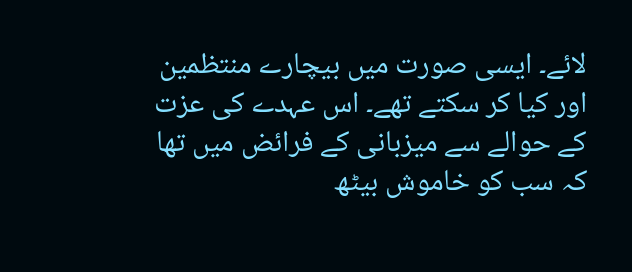لائے۔ ایسی صورت میں بیچارے منتظمین اور کیا کر سکتے تھے۔ اس عہدے کی عزت کے حوالے سے میزبانی کے فرائض میں تھا کہ سب کو خاموش بیٹھ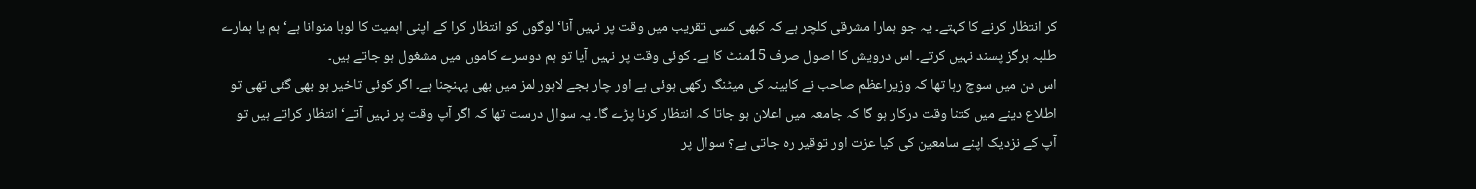کر انتظار کرنے کا کہتے۔ یہ جو ہمارا مشرقی کلچر ہے کہ کبھی کسی تقریب میں وقت پر نہیں آنا‘ لوگوں کو انتظار کرا کے اپنی اہمیت کا لوہا منوانا ہے‘ ہم یا ہمارے طلبہ ہرگز پسند نہیں کرتے۔ اس درویش کا اصول صرف 15منٹ کا ہے۔ کوئی وقت پر نہیں آیا تو ہم دوسرے کاموں میں مشغول ہو جاتے ہیں۔
اس دن میں سوچ رہا تھا کہ وزیراعظم صاحب نے کابینہ کی میٹنگ رکھی ہوئی ہے اور چار بجے لاہور لمز میں بھی پہنچنا ہے۔ اگر کوئی تاخیر ہو بھی گئی تھی تو اطلاع دینے میں کتنا وقت درکار ہو گا کہ جامعہ میں اعلان ہو جاتا کہ انتظار کرنا پڑے گا۔ یہ سوال درست تھا کہ اگر آپ وقت پر نہیں آتے‘ انتظار کراتے ہیں تو آپ کے نزدیک اپنے سامعین کی کیا عزت اور توقیر رہ جاتی ہے؟ سوال پر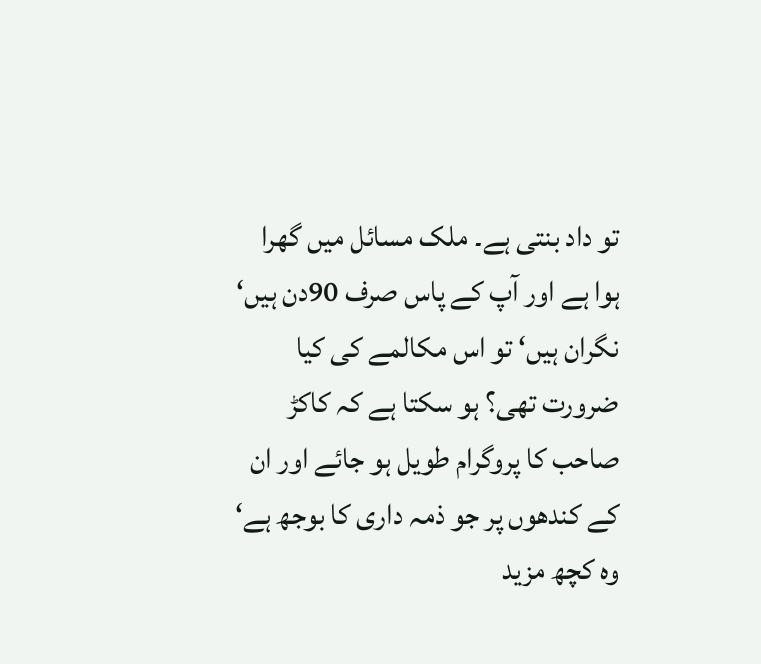تو داد بنتی ہے۔ ملک مسائل میں گھرا ہوا ہے اور آپ کے پاس صرف 90دن ہیں‘ نگران ہیں‘ تو اس مکالمے کی کیا ضرورت تھی؟ ہو سکتا ہے کہ کاکڑ صاحب کا پروگرام طویل ہو جائے اور ان کے کندھوں پر جو ذمہ داری کا بوجھ ہے‘ وہ کچھ مزید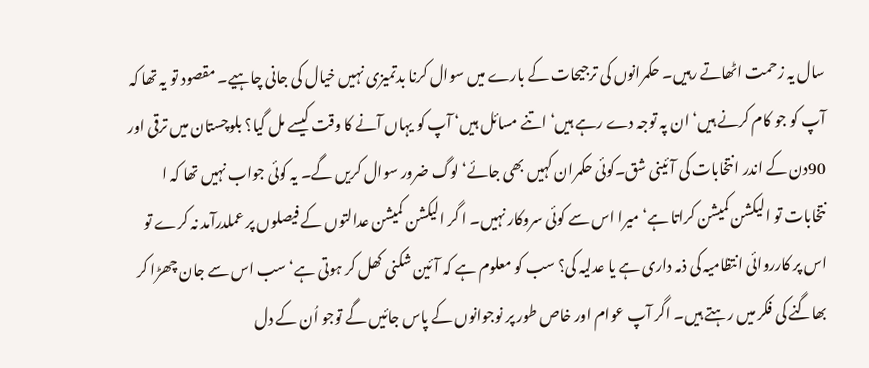سال یہ زحمت اٹھاتے رہیں۔ حکمرانوں کی ترجیحات کے بارے میں سوال کرنا بدتمیزی نہیں خیال کی جانی چاہیے۔ مقصود تو یہ تھا کہ آپ کو جو کام کرنے ہیں‘ ان پہ توجہ دے رہے ہیں‘ اتنے مسائل ہیں‘ آپ کو یہاں آنے کا وقت کیسے مل گیا؟ بلوچستان میں ترقی اور 90دن کے اندر انتخابات کی آئینی شق۔کوئی حکمران کہیں بھی جائے‘ لوگ ضرور سوال کریں گے۔ یہ کوئی جواب نہیں تھا کہ ا نتخابات تو الیکشن کمیشن کراتا ہے‘ میرا اس سے کوئی سروکار نہیں۔ ا گر الیکشن کمیشن عدالتوں کے فیصلوں پر عملدرآمد نہ کرے تو اس پر کارروائی انتظامیہ کی ذمہ داری ہے یا عدلیہ کی؟ سب کو معلوم ہے کہ آئین شکنی کھل کر ہوتی ہے‘ سب اس سے جان چھڑا کر بھاگنے کی فکر میں رہتے ہیں۔ اگر آپ عوام اور خاص طور پر نوجوانوں کے پاس جائیں گے توجو اُن کے دل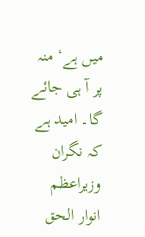میں ہے‘ منہ پر آ ہی جائے گا۔ امید ہے کہ نگران وزیراعظم انوار الحق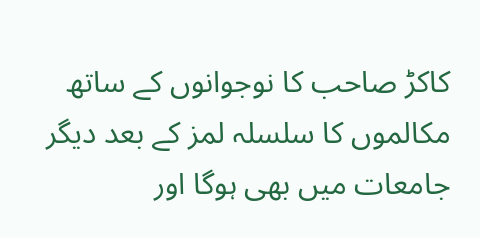کاکڑ صاحب کا نوجوانوں کے ساتھ مکالموں کا سلسلہ لمز کے بعد دیگر جامعات میں بھی ہوگا اور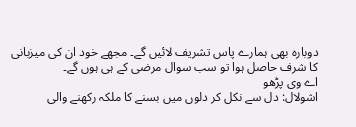دوبارہ بھی ہمارے پاس تشریف لائیں گے۔ مجھے خود ان کی میزبانی کا شرف حاصل ہوا تو سب سوال مرضی کے ہی ہوں گے۔
اے وی پڑھو
اشولال: دل سے نکل کر دلوں میں بسنے کا ملکہ رکھنے والی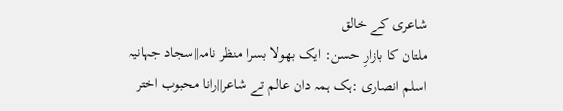شاعری کے خالق
ملتان کا بازارِ حسن: ایک بھولا بسرا منظر نامہ||سجاد جہانیہ
اسلم انصاری :ہک ہمہ دان عالم تے شاعر||رانا محبوب اختر